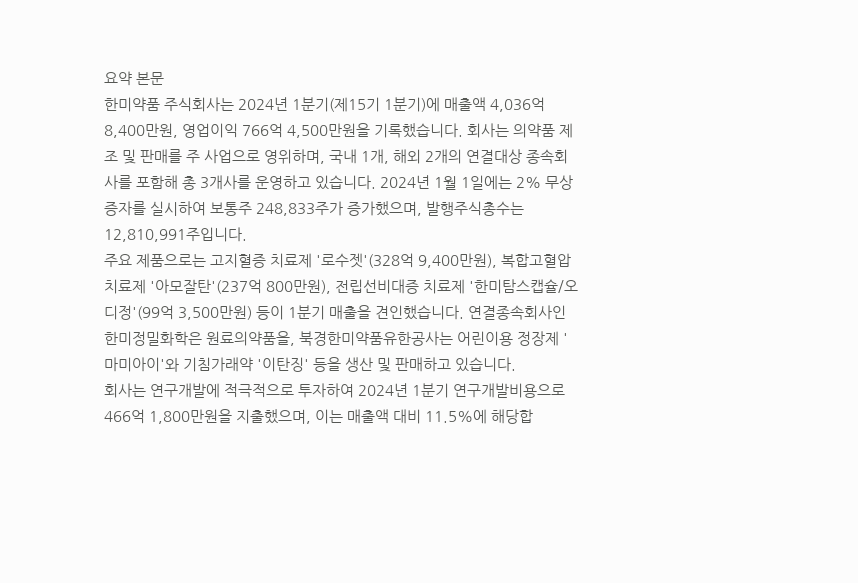요약 본문
한미약품 주식회사는 2024년 1분기(제15기 1분기)에 매출액 4,036억 8,400만원, 영업이익 766억 4,500만원을 기록했습니다. 회사는 의약품 제조 및 판매를 주 사업으로 영위하며, 국내 1개, 해외 2개의 연결대상 종속회사를 포함해 총 3개사를 운영하고 있습니다. 2024년 1월 1일에는 2% 무상증자를 실시하여 보통주 248,833주가 증가했으며, 발행주식총수는 12,810,991주입니다.
주요 제품으로는 고지혈증 치료제 '로수젯'(328억 9,400만원), 복합고혈압 치료제 '아모잘탄'(237억 800만원), 전립선비대증 치료제 '한미탐스캡슐/오디정'(99억 3,500만원) 등이 1분기 매출을 견인했습니다. 연결종속회사인 한미정밀화학은 원료의약품을, 북경한미약품유한공사는 어린이용 정장제 '마미아이'와 기침가래약 '이탄징' 등을 생산 및 판매하고 있습니다.
회사는 연구개발에 적극적으로 투자하여 2024년 1분기 연구개발비용으로 466억 1,800만원을 지출했으며, 이는 매출액 대비 11.5%에 해당합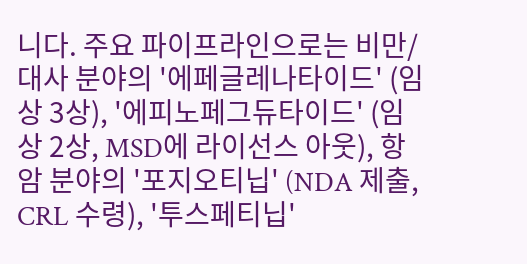니다. 주요 파이프라인으로는 비만/대사 분야의 '에페글레나타이드' (임상 3상), '에피노페그듀타이드' (임상 2상, MSD에 라이선스 아웃), 항암 분야의 '포지오티닙' (NDA 제출, CRL 수령), '투스페티닙'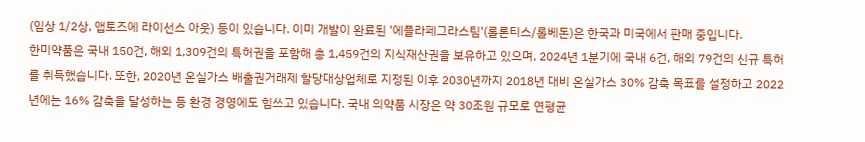(임상 1/2상, 앱토즈에 라이선스 아웃) 등이 있습니다. 이미 개발이 완료된 '에플라페그라스팀'(롤론티스/롤베돈)은 한국과 미국에서 판매 중입니다.
한미약품은 국내 150건, 해외 1,309건의 특허권을 포함해 총 1,459건의 지식재산권을 보유하고 있으며, 2024년 1분기에 국내 6건, 해외 79건의 신규 특허를 취득했습니다. 또한, 2020년 온실가스 배출권거래제 할당대상업체로 지정된 이후 2030년까지 2018년 대비 온실가스 30% 감축 목표를 설정하고 2022년에는 16% 감축을 달성하는 등 환경 경영에도 힘쓰고 있습니다. 국내 의약품 시장은 약 30조원 규모로 연평균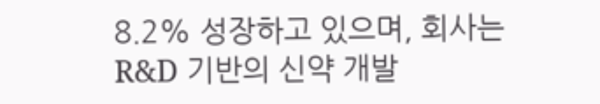8.2% 성장하고 있으며, 회사는 R&D 기반의 신약 개발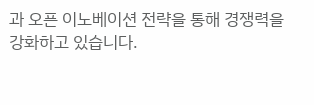과 오픈 이노베이션 전략을 통해 경쟁력을 강화하고 있습니다.